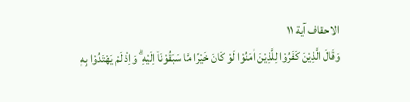الاحقاف آية ۱۱
وَقَالَ الَّذِيْنَ كَفَرُوْا لِلَّذِيْنَ اٰمَنُوْا لَوْ كَانَ خَيْرًا مَّا سَبَقُوْنَاۤ اِلَيْهِ ۗ وَاِذْ لَمْ يَهْتَدُوْا بِهٖ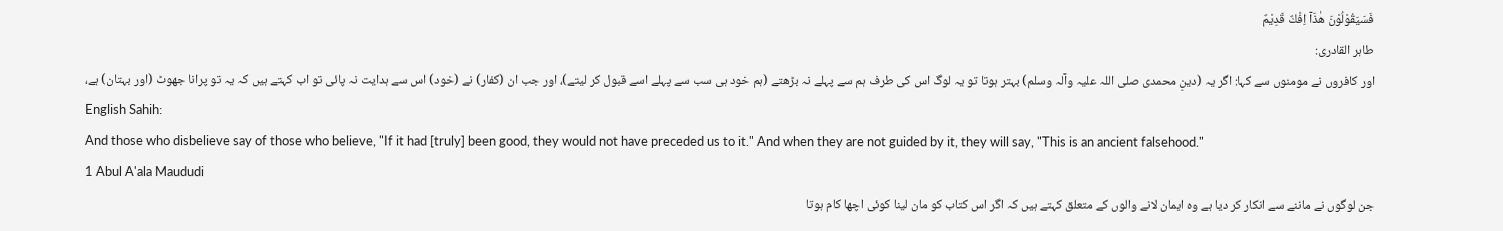فَسَيَقُوْلُوْنَ هٰذَاۤ اِفْكٌ قَدِيْمٌ
طاہر القادری:
اور کافروں نے مومنوں سے کہا: اگر یہ (دینِ محمدی صلی اللہ علیہ وآلہ وسلم) بہتر ہوتا تو یہ لوگ اس کی طرف ہم سے پہلے نہ بڑھتے (ہم خود ہی سب سے پہلے اسے قبول کر لیتے)، اور جب ان (کفار) نے (خود) اس سے ہدایت نہ پائی تو اب کہتے ہیں کہ یہ تو پرانا جھوٹ (اور بہتان) ہے،
English Sahih:
And those who disbelieve say of those who believe, "If it had [truly] been good, they would not have preceded us to it." And when they are not guided by it, they will say, "This is an ancient falsehood."
1 Abul A'ala Maududi
جن لوگوں نے ماننے سے انکار کر دیا ہے وہ ایمان لانے والوں کے متعلق کہتے ہیں کہ اگر اس کتاب کو مان لینا کوئی اچھا کام ہوتا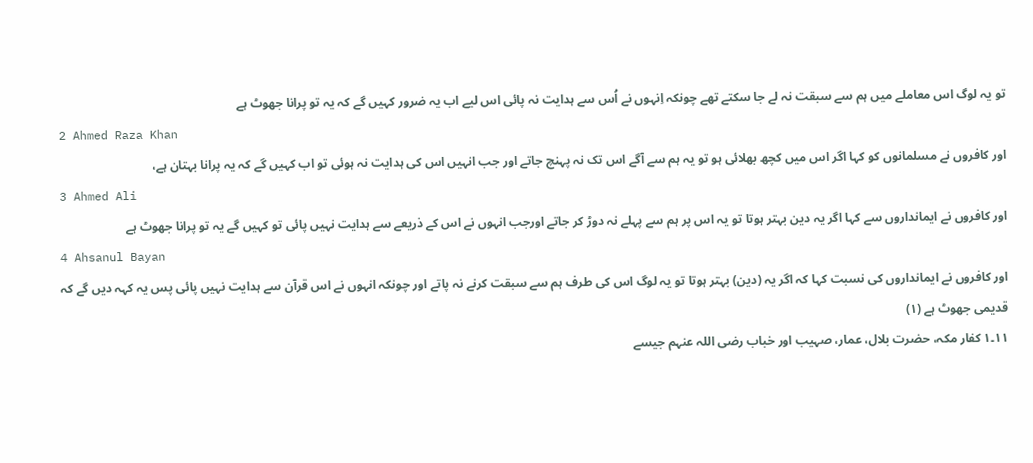تو یہ لوگ اس معاملے میں ہم سے سبقت نہ لے جا سکتے تھے چونکہ اِنہوں نے اُس سے ہدایت نہ پائی اس لیے اب یہ ضرور کہیں گے کہ یہ تو پرانا جھوٹ ہے
2 Ahmed Raza Khan
اور کافروں نے مسلمانوں کو کہا اگر اس میں کچھ بھلائی ہو تو یہ ہم سے آگے اس تک نہ پہنچ جاتے اور جب انہیں اس کی ہدایت نہ ہوئی تو اب کہیں گے کہ یہ پرانا بہتان ہے،
3 Ahmed Ali
اور کافروں نے ایمانداروں سے کہا اگر یہ دین بہتر ہوتا تو یہ اس پر ہم سے پہلے نہ دوڑ کر جاتے اورجب انہوں نے اس کے ذریعے سے ہدایت نہیں پائی تو کہیں گے یہ تو پرانا جھوٹ ہے
4 Ahsanul Bayan
اور کافروں نے ایمانداروں کی نسبت کہا کہ اگر یہ (دین) بہتر ہوتا تو یہ لوگ اس کی طرف ہم سے سبقت کرنے نہ پاتے اور چونکہ انہوں نے اس قرآن سے ہدایت نہیں پائی پس یہ کہہ دیں گے کہ قدیمی جھوٹ ہے (١)
١١۔١ کفار مکہ، حضرت بلال، عمار، صہیب اور خباب رضی اللہ عنہم جیسے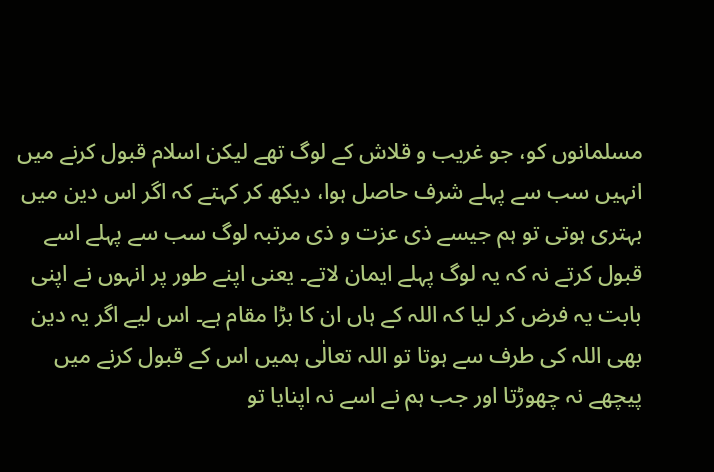مسلمانوں کو، جو غریب و قلاش کے لوگ تھے لیکن اسلام قبول کرنے میں انہیں سب سے پہلے شرف حاصل ہوا، دیکھ کر کہتے کہ اگر اس دین میں بہتری ہوتی تو ہم جیسے ذی عزت و ذی مرتبہ لوگ سب سے پہلے اسے قبول کرتے نہ کہ یہ لوگ پہلے ایمان لاتے۔ یعنی اپنے طور پر انہوں نے اپنی بابت یہ فرض کر لیا کہ اللہ کے ہاں ان کا بڑا مقام ہے۔ اس لیے اگر یہ دین بھی اللہ کی طرف سے ہوتا تو اللہ تعالٰی ہمیں اس کے قبول کرنے میں پیچھے نہ چھوڑتا اور جب ہم نے اسے نہ اپنایا تو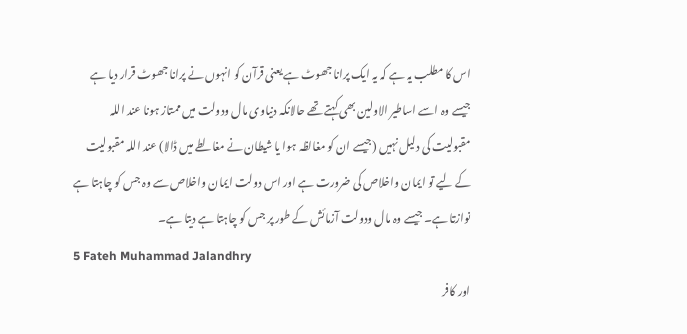اس کا مطلب یہ ہے کہ یہ ایک پرانا جھوٹ ہے یعنی قرآن کو انہوں نے پرانا جھوٹ قرار دیا ہے جیسے وہ اسے اساطیر الاولین بھی کہتے تھے حالانکہ دنیاوی مال ودولت میں ممتاز ہونا عند اللہ مقبولیت کی دلیل نہیں (جیسے ان کو مغالظہ ہوا یا شیطان نے مغالطے میں ڈالا) عند اللہ مقبولیت کے لیے تو ایمان واخلاص کی ضرورت ہے اور اس دولت ایمان واخلاص سے وہ جس کو چاہتا ہے نوازتا ہے۔ جیسے وہ مال ودولت آزمائش کے طور پر جس کو چاہتا ہے دیتا ہے۔
5 Fateh Muhammad Jalandhry
اور کافر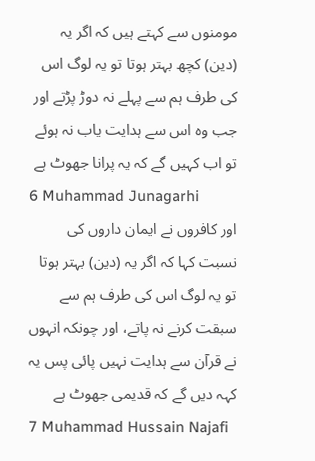مومنوں سے کہتے ہیں کہ اگر یہ (دین) کچھ بہتر ہوتا تو یہ لوگ اس کی طرف ہم سے پہلے نہ دوڑ پڑتے اور جب وہ اس سے ہدایت یاب نہ ہوئے تو اب کہیں گے کہ یہ پرانا جھوٹ ہے
6 Muhammad Junagarhi
اور کافروں نے ایمان داروں کی نسبت کہا کہ اگر یہ (دین) بہتر ہوتا تو یہ لوگ اس کی طرف ہم سے سبقت کرنے نہ پاتے، اور چونکہ انہوں نے قرآن سے ہدایت نہیں پائی پس یہ کہہ دیں گے کہ قدیمی جھوٹ ہے
7 Muhammad Hussain Najafi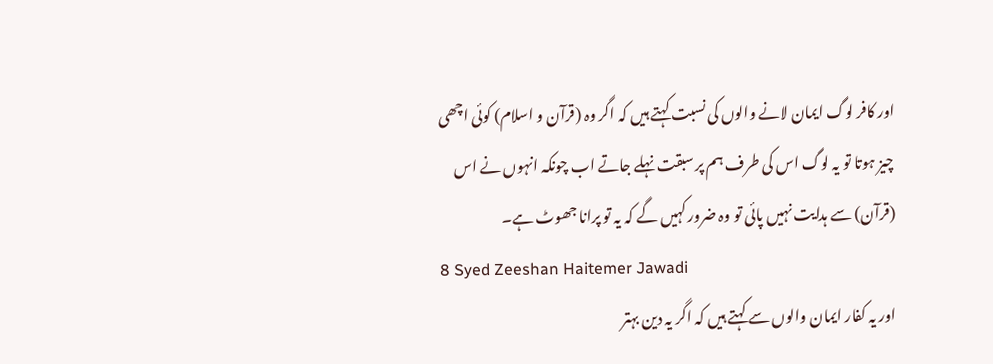اور کافر لوگ ایمان لانے والوں کی نسبت کہتے ہیں کہ اگر وہ (قرآن و اسلام) کوئی اچھی چیز ہوتا تو یہ لوگ اس کی طرف ہم پر سبقت نہلے جاتے اب چونکہ انہوں نے اس (قرآن) سے ہدایت نہیں پائی تو وہ ضرور کہیں گے کہ یہ تو پرانا جھوٹ ہے۔
8 Syed Zeeshan Haitemer Jawadi
اور یہ کفار ایمان والوں سے کہتے ہیں کہ اگر یہ دین بہتر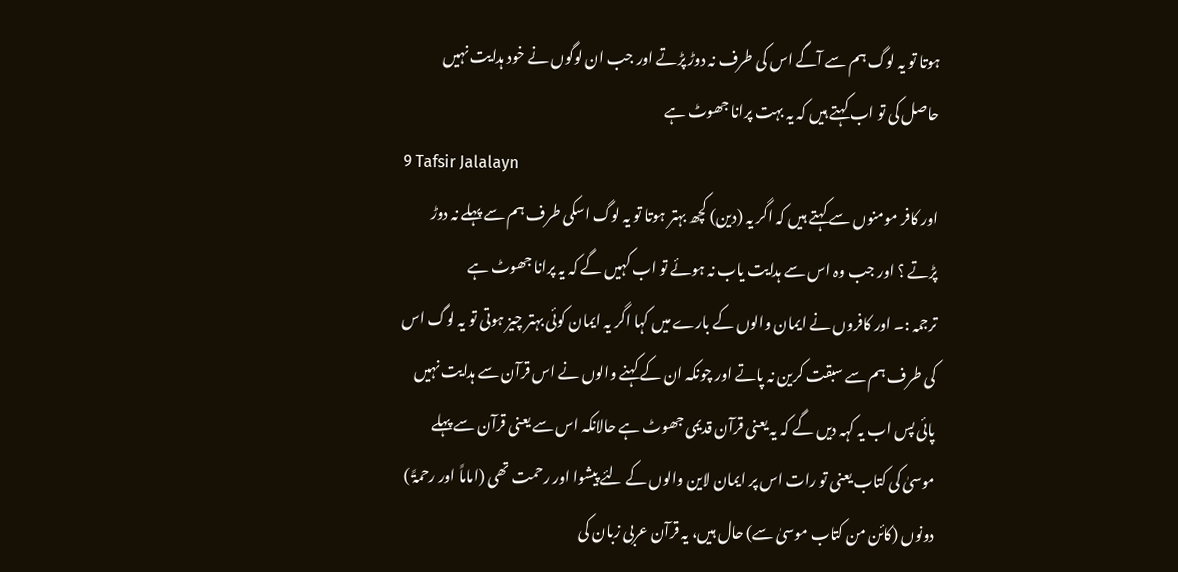ہوتا تو یہ لوگ ہم سے آگے اس کی طرف نہ دوڑ پڑتے اور جب ان لوگوں نے خود ہدایت نہیں حاصل کی تو اب کہتے ہیں کہ یہ بہت پرانا جھوٹ ہے
9 Tafsir Jalalayn
اور کافر مومنوں سے کہتے ہیں کہ اگر یہ (دین) کچھ بہتر ہوتا تو یہ لوگ اسکی طرف ہم سے پہلے نہ دوڑ پڑتے ؟ اور جب وہ اس سے ہدایت یاب نہ ہوئے تو اب کہیں گے کہ یہ پرانا جھوٹ ہے
ترجمہ :۔ اور کافروں نے ایمان والوں کے بارے میں کہا اگر یہ ایمان کوئی بہتر چیز ہوتی تو یہ لوگ اس کی طرف ہم سے سبقت کرین نہ پاتے اور چونکہ ان کے کہنے والوں نے اس قرآن سے ہدایت نہیں پائی پس اب یہ کہہ دیں گے کہ یہ یعنی قرآن قدیمی جھوٹ ہے حالانکہ اس سے یعنی قرآن سے پہلے موسیٰ کی کتاب یعنی تو رات اس پر ایمان لاین والوں کے لئے پیشوا اور رحمت تھی (اماماً اور رحمۃً ) دونوں (کائن من کتاب موسیٰ سے) حال ہیں، یہ قرآن عربی زبان کی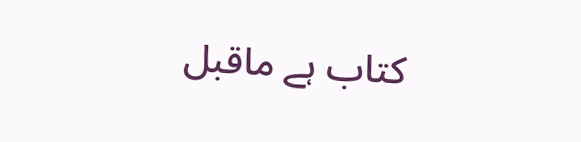کتاب ہے ماقبل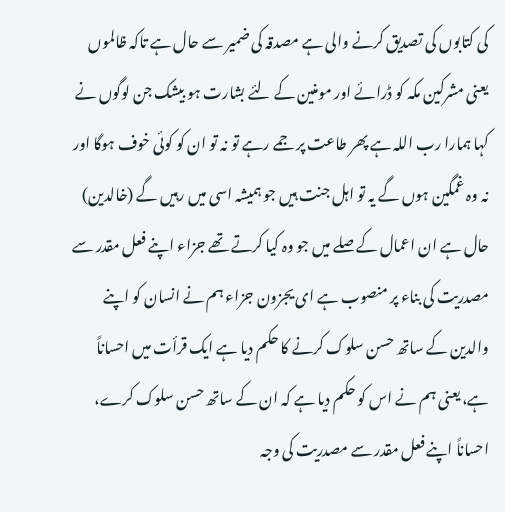کی کتابوں کی تصدیق کرنے والی ہے مصدقہ کی ضمیر سے حال ہے تاکہ ظالموں یعنی مشرکین مکہ کو ڈرائے اور مومنین کے لئے بشارت ہو بیشک جن لوگوں نے کہا ہمارا رب اللہ ہے پھر طاعت پر جمے رہے تو نہ تو ان کو کوئی خوف ہوگا اور نہ وہ غمگین ہوں گے یہ تو اہل جنت ہیں جو ہمیشہ اسی میں رہیں گے (خالدین) حال ہے ان اعمال کے صلے میں جو وہ کیا کرتے تھے جزاء اپنے فعل مقدر سے مصدریت کی بناء پر منصوب ہے ای یجزون جزاء ہم نے انسان کو اپنے والدین کے ساتھ حسن سلوک کرنے کا حکم دیا ہے ایک قرأت میں احساناً ہے، یعنی ہم نے اس کو حکم دیا ہے کہ ان کے ساتھ حسن سلوک کرے، احساناً اپنے فعل مقدر سے مصدریت کی وجہ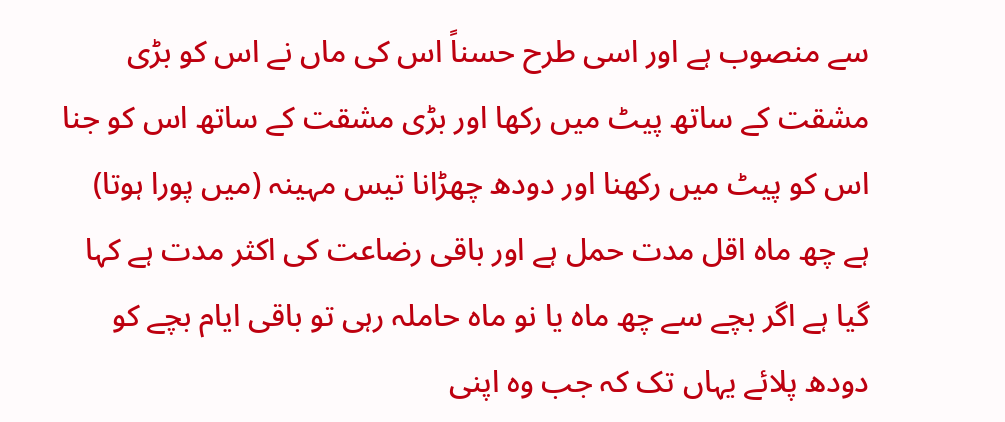سے منصوب ہے اور اسی طرح حسناً اس کی ماں نے اس کو بڑی مشقت کے ساتھ پیٹ میں رکھا اور بڑی مشقت کے ساتھ اس کو جنا اس کو پیٹ میں رکھنا اور دودھ چھڑانا تیس مہینہ (میں پورا ہوتا) ہے چھ ماہ اقل مدت حمل ہے اور باقی رضاعت کی اکثر مدت ہے کہا گیا ہے اگر بچے سے چھ ماہ یا نو ماہ حاملہ رہی تو باقی ایام بچے کو دودھ پلائے یہاں تک کہ جب وہ اپنی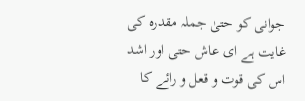جوانی کو حتیٰ جملہ مقدرہ کی غایت ہے ای عاش حتی اور اشد اس کی قوت و قعل و رائے کا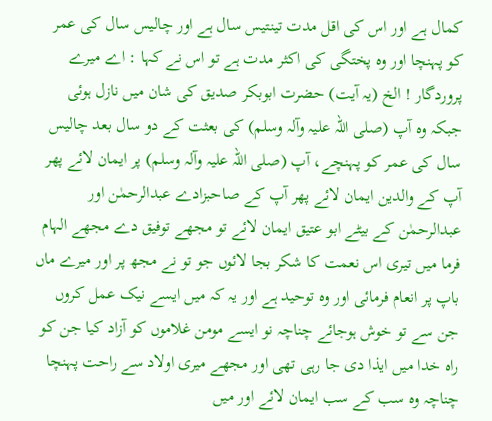کمال ہے اور اس کی اقل مدت تینتیس سال ہے اور چالیس سال کی عمر کو پہنچا اور وہ پختگی کی اکثر مدت ہے تو اس نے کہا : اے میرے پروردگار ! الخ (یہ آیت) حضرت ابوبکر صدیق کی شان میں نازل ہوئی جبکہ وہ آپ (صلی اللہ علیہ وآلہ وسلم) کی بعثت کے دو سال بعد چالیس سال کی عمر کو پہنچے، آپ (صلی اللہ علیہ وآلہ وسلم) پر ایمان لائے پھر آپ کے والدین ایمان لائے پھر آپ کے صاحبزادے عبدالرحمٰن اور عبدالرحمٰن کے بیٹے ابو عتیق ایمان لائے تو مجھے توفیق دے مجھے الہام فرما میں تیری اس نعمت کا شکر بجا لائوں جو تو نے مجھ پر اور میرے ماں باپ پر انعام فرمائی اور وہ توحید ہے اور یہ کہ میں ایسے نیک عمل کروں جن سے تو خوش ہوجائے چناچہ نو ایسے مومن غلاموں کو آزاد کیا جن کو راہ خدا میں ایذا دی جا رہی تھی اور مجھے میری اولاد سے راحت پہنچا چناچہ وہ سب کے سب ایمان لائے اور میں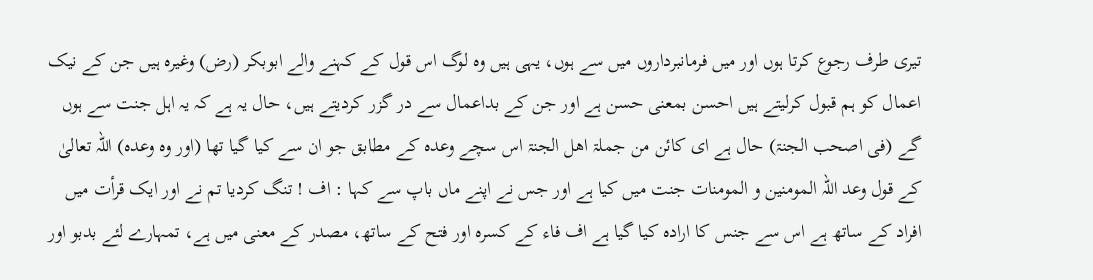تیری طرف رجوع کرتا ہوں اور میں فرمانبرداروں میں سے ہوں، یہی ہیں وہ لوگ اس قول کے کہنے والے ابوبکر (رض) وغیرہ ہیں جن کے نیک اعمال کو ہم قبول کرلیتے ہیں احسن بمعنی حسن ہے اور جن کے بداعمال سے در گزر کردیتے ہیں، حال یہ ہے کہ یہ اہل جنت سے ہوں گے (فی اصحب الجنۃ) حال ہے ای کائن من جملۃ اھل الجنۃ اس سچے وعدہ کے مطابق جو ان سے کیا گیا تھا (اور وہ وعدہ) اللہ تعالیٰ کے قول وعد اللہ المومنین و المومنات جنت میں کیا ہے اور جس نے اپنے ماں باپ سے کہا : اف ! تنگ کردیا تم نے اور ایک قرأت میں افراد کے ساتھ ہے اس سے جنس کا ارادہ کیا گیا ہے اف فاء کے کسرہ اور فتح کے ساتھ، مصدر کے معنی میں ہے، تمہارے لئے بدبو اور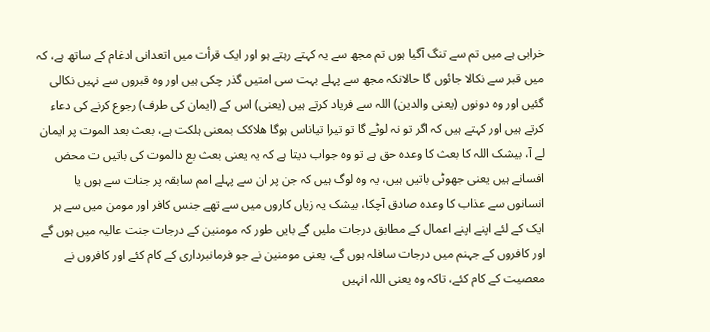خرابی ہے میں تم سے تنگ آگیا ہوں تم مجھ سے یہ کہتے رہتے ہو اور ایک قرأت میں اتعدانی ادغام کے ساتھ ہے، کہ میں قبر سے نکالا جائوں گا حالانکہ مجھ سے پہلے بہت سی امتیں گذر چکی ہیں اور وہ قبروں سے نہیں نکالی گئیں اور وہ دونوں (یعنی والدین) اللہ سے فریاد کرتے ہیں (یعنی) اس کے (ایمان کی طرف) رجوع کرنے کی دعاء کرتے ہیں اور کہتے ہیں کہ اگر تو نہ لوٹے گا تو تیرا تیاناس ہوگا ھلاکک بمعنی ہلکت ہے، بعث بعد الموت پر ایمان لے آ، بیشک اللہ کا بعث کا وعدہ حق ہے تو وہ جواب دیتا ہے کہ یہ یعنی بعث بع دالموت کی باتیں ت محض افسانے ہیں یعنی جھوٹی باتیں ہیں، یہ وہ لوگ ہیں کہ جن پر ان سے پہلے امم سابقہ پر جنات سے ہوں یا انسانوں سے عذاب کا وعدہ صادق آچکا، بیشک یہ زیاں کاروں میں سے تھے جنس کافر اور مومن میں سے ہر ایک کے لئے اپنے اپنے اعمال کے مطابق درجات ملیں گے بایں طور کہ مومنین کے درجات جنت عالیہ میں ہوں گے اور کافروں کے جہنم میں درجات سافلہ ہوں گے، یعنی مومنین نے جو فرمانبرداری کے کام کئے اور کافروں نے معصیت کے کام کئے، تاکہ وہ یعنی اللہ انہیں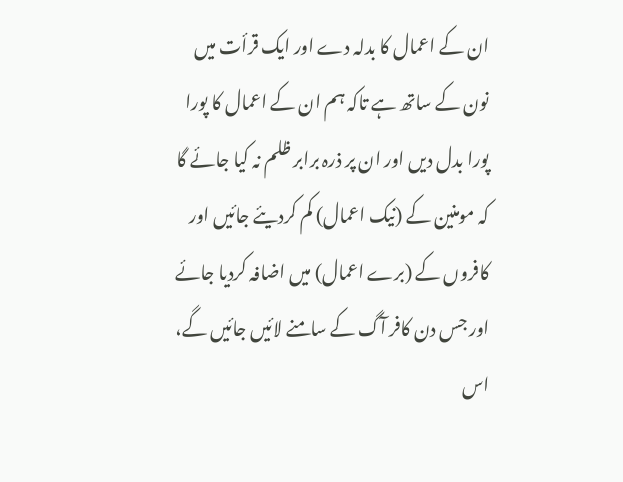ان کے اعمال کا بدلہ دے اور ایک قرأت میں نون کے ساتھ ہے تاکہ ہم ان کے اعمال کا پورا پورا بدل دیں اور ان پر ذرہ برابر ظلم نہ کیا جائے گا کہ مومنین کے (نیک اعمال) کم کردیئے جائیں اور کافروں کے (برے اعمال) میں اضافہ کردیا جائے اور جس دن کافر آگ کے سامنے لائیں جائیں گے، اس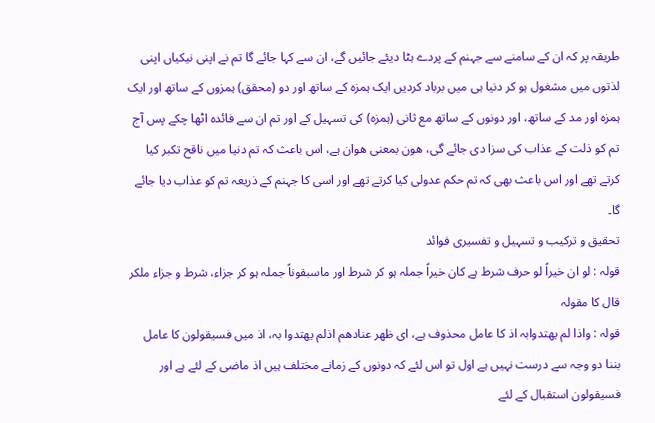طریقہ پر کہ ان کے سامنے سے جہنم کے پردے ہٹا دیئے جائیں گے، ان سے کہا جائے گا تم نے اپنی نیکیاں اپنی لذتوں میں مشغول ہو کر دنیا ہی میں برباد کردیں ایک ہمزہ کے ساتھ اور دو (محقق) ہمزوں کے ساتھ اور ایک ہمزہ اور مد کے ساتھ، اور دونوں کے ساتھ مع ثانی (ہمزہ) کی تسہیل کے اور تم ان سے فائدہ اٹھا چکے پس آج تم کو ذلت کے عذاب کی سزا دی جائے گی، ھون بمعنی ھوان ہے، اس باعث کہ تم دنیا میں ناقح تکبر کیا کرتے تھے اور اس باعث بھی کہ تم حکم عدولی کیا کرتے تھے اور اسی کا جہنم کے ذریعہ تم کو عذاب دیا جائے گا۔
تحقیق و ترکیب و تسہیل و تفسیری فوائد
قولہ : لو ان خیراً لو حرف شرط ہے کان خیراً جملہ ہو کر شرط اور ماسبقوناً جملہ ہو کر جزاء، شرط و جزاء ملکر قال کا مقولہ
قولہ : واذا لم یھتدوابہ اذ کا عامل محذوف ہے، ای ظھر عنادھم اذلم یھتدوا بہ، اذ میں فسیقولون کا عامل بننا دو وجہ سے درست نہیں ہے اول تو اس لئے کہ دونوں کے زمانے مختلف ہیں اذ ماضی کے لئے ہے اور فسیقولون استقبال کے لئے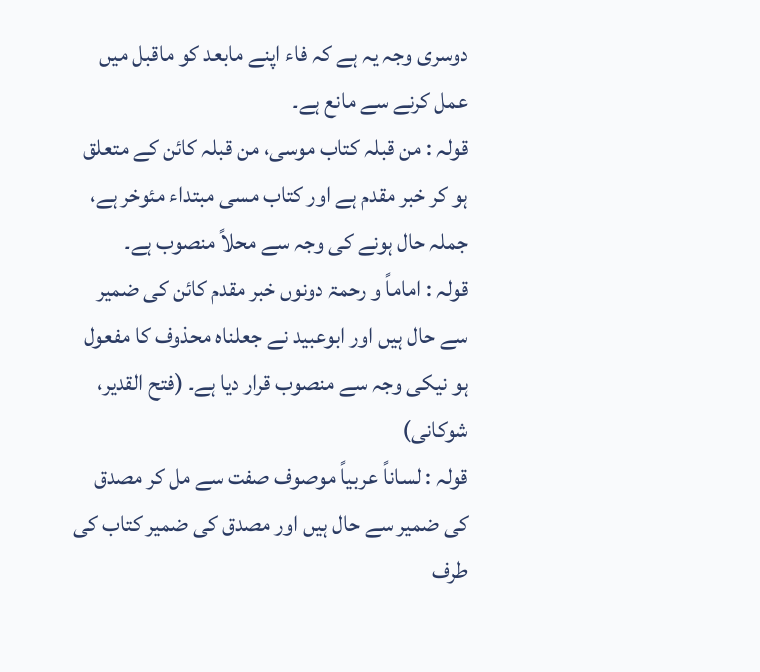دوسری وجہ یہ ہے کہ فاء اپنے مابعد کو ماقبل میں عمل کرنے سے مانع ہے۔
قولہ : من قبلہ کتاب موسی، من قبلہ کائن کے متعلق ہو کر خبر مقدم ہے اور کتاب مسی مبتداء مئوخر ہے، جملہ حال ہونے کی وجہ سے محلاً منصوب ہے۔
قولہ : اماماً و رحمۃ دونوں خبر مقدم کائن کی ضمیر سے حال ہیں اور ابوعبید نے جعلناہ محذوف کا مفعول ہو نیکی وجہ سے منصوب قرار دیا ہے۔ (فتح القدیر، شوکانی)
قولہ : لساناً عربیاً موصوف صفت سے مل کر مصدق کی ضمیر سے حال ہیں اور مصدق کی ضمیر کتاب کی طرف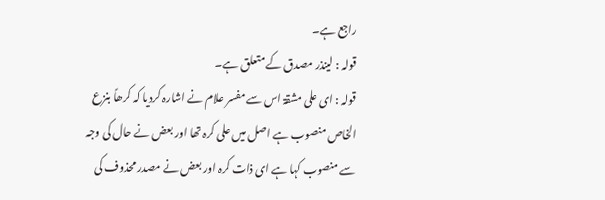راجع ہے۔
قولہ : لینذر مصدق کے متعلق ہے۔
قولہ : ای علی مشقۃ اس سے مفسر علام نے اشارہ کردیا کہ کرھاً بنزع الخاص منصوب ہے اصل میں علی کرہ تھا اور بعض نے حال کی وجہ سے منصوب کہا ہے ای ذات کرہ اور بعض نے مصدر محذوف کی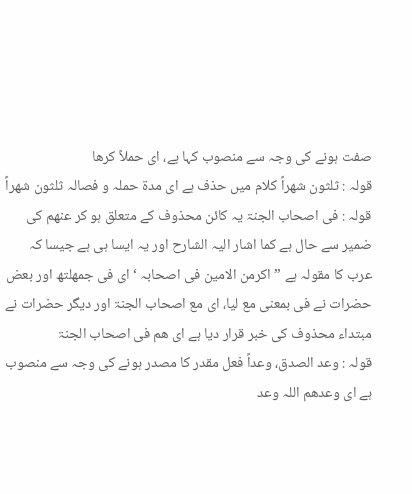صفت ہونے کی وجہ سے منصوب کہا ہے، ای حملاً کرھا
قولہ : ثلثون شھراً کلام میں حذف ہے ای مدۃ حملہ و فصالہ ثلثون شھراً
قولہ : فی اصحاب الجنۃ یہ کائن محذوف کے متعلق ہو کر عنھم کی ضمیر سے حال ہے کما اشار الیہ الشارح اور یہ ایسا ہی ہے جیسا کہ عرب کا مقولہ ہے ” اکرمن الامین فی اصحابہ ‘ ای فی جمھلتھ اور بعض حضرات نے فی بمعنی مع لیا، ای مع اصحاب الجنۃ اور دیگر حضرات نے مبتداء محذوف کی خبر قرار دیا ہے ای ھم فی اصحاب الجنۃ
قولہ : وعد الصدق، وعداً فعل مقدر کا مصدر ہونے کی وجہ سے منصوب ہے ای وعدھم اللہ وعد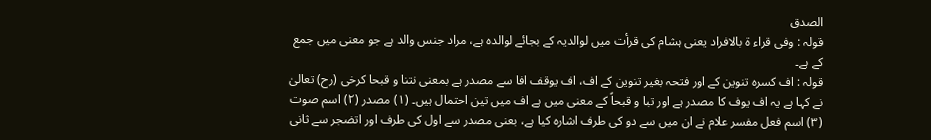الصدق
قولہ : وفی قراء ۃ بالافراد یعنی ہشام کی قرأت میں لوالدیہ کے بجائے لوالدہ ہے، مراد جنس والد ہے جو معنی میں جمع کے ہے۔
قولہ : اف کسرہ تنوین کے اور فتحہ بغیر تنوین کے اف، اف یوقف افا سے مصدر ہے بمعنی نتنا و قبحا کرخی (رح) تعالیٰ نے کہا ہے یہ اف یوف کا مصدر ہے اور تبا و قبحاً کے معنی میں ہے اف میں تین احتمال ہیں۔ (١) مصدر (٢) اسم صوت (٣) اسم فعل مفسر علام نے ان میں سے دو کی طرف اشارہ کیا ہے، بعنی مصدر سے اول کی طرف اور اتضجر سے ثانی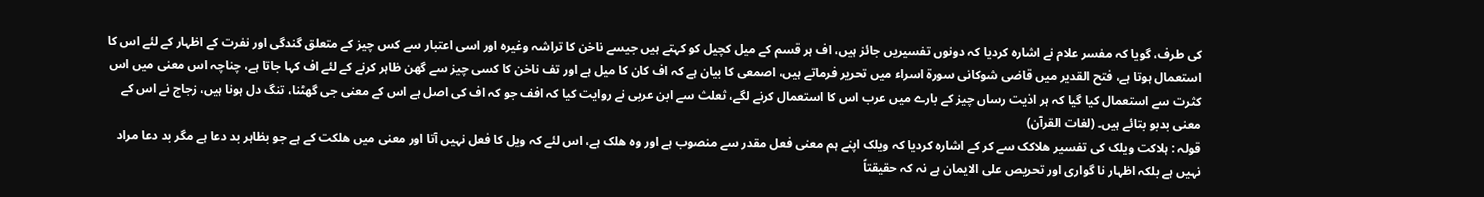کی طرف، گویا کہ مفسر علام نے اشارہ کردیا کہ دونوں تفسیریں جائز ہیں، اف ہر قسم کے میل کچیل کو کہتے ہیں جیسے ناخن کا تراشہ وغیرہ اور اسی اعتبار سے کس چیز کے متعلق گندگی اور نفرت کے اظہار کے لئے اس کا استعمال ہوتا ہے، فتح القدیر میں قاضی شوکانی سورة اسراء میں تحریر فرماتے ہیں، اصمعی کا بیان ہے کہ اف کان کا میل ہے اور تف ناخن کا کسی چیز سے گھن ظاہر کرنے کے لئے اف کہا جاتا ہے، چناچہ اس معنی میں اس کثرت سے استعمال کیا گیا کہ ہر اذیت رساں چیز کے بارے میں عرب اس کا استعمال کرنے لگے، ثعلث سے ابن عربی نے روایت کیا کہ افف جو کہ اف کی اصل ہے اس کے معنی جی گھٹنا، تنگ دل ہونا ہیں، زجاج نے اس کے معنی بدبو بتائے ہیں۔ (لغات القرآن)
قولہ : ہلاکت ویلک کی تفسیر ھلاکک سے کر کے اشارہ کردیا کہ ویلک اپنے ہم معنی فعل مقدر سے منصوب ہے اور وہ ھلک ہے، اس لئے کہ ویل کا فعل نہیں آتا اور معنی میں ھلکت کے ہے جو بظاہر بد دعا ہے مگر بد دعا مراد نہیں ہے بلکہ اظہار نا گواری اور تحریص علی الایمان ہے نہ کہ حقیقتاً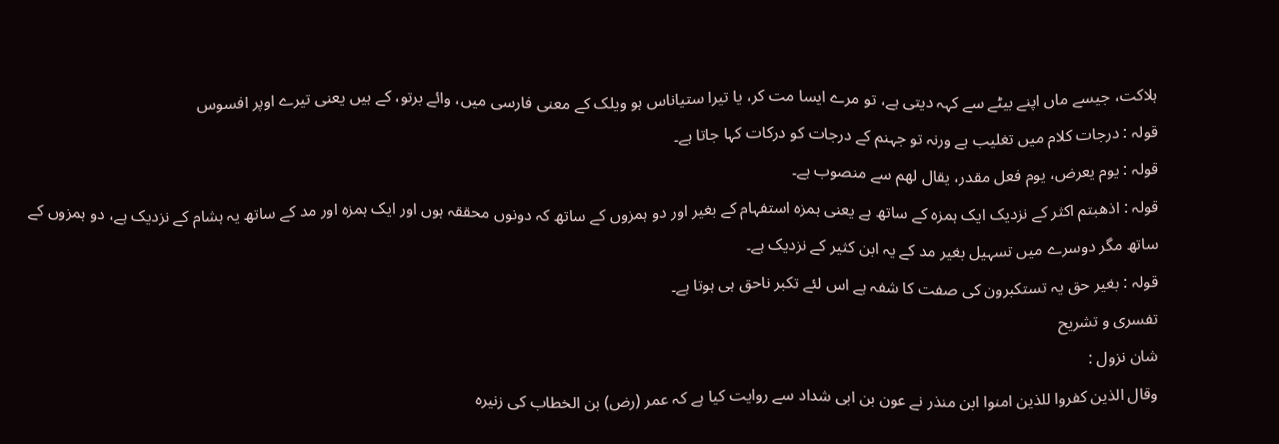ہلاکت، جیسے ماں اپنے بیٹے سے کہہ دیتی ہے، تو مرے ایسا مت کر، یا تیرا ستیاناس ہو ویلک کے معنی فارسی میں، وائے برتو، کے ہیں یعنی تیرے اوپر افسوس
قولہ : درجات کلام میں تغلیب ہے ورنہ تو جہنم کے درجات کو درکات کہا جاتا ہے۔
قولہ : یوم یعرض، یوم فعل مقدر، یقال لھم سے منصوب ہے۔
قولہ : اذھبتم اکثر کے نزدیک ایک ہمزہ کے ساتھ ہے یعنی ہمزہ استفہام کے بغیر اور دو ہمزوں کے ساتھ کہ دونوں محققہ ہوں اور ایک ہمزہ اور مد کے ساتھ یہ ہشام کے نزدیک ہے، دو ہمزوں کے ساتھ مگر دوسرے میں تسہیل بغیر مد کے یہ ابن کثیر کے نزدیک ہے۔
قولہ : بغیر حق یہ تستکبرون کی صفت کا شفہ ہے اس لئے تکبر ناحق ہی ہوتا ہے۔
تفسری و تشریح
شان نزول :
وقال الذین کفروا للذین امنوا ابن منذر نے عون بن ابی شداد سے روایت کیا ہے کہ عمر (رض) بن الخطاب کی زنیرہ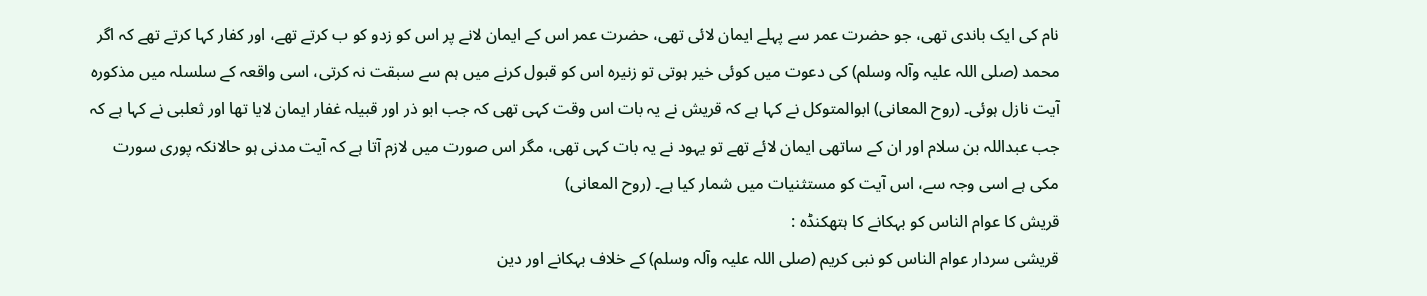نام کی ایک باندی تھی، جو حضرت عمر سے پہلے ایمان لائی تھی، حضرت عمر اس کے ایمان لانے پر اس کو زدو کو ب کرتے تھے، اور کفار کہا کرتے تھے کہ اگر محمد (صلی اللہ علیہ وآلہ وسلم) کی دعوت میں کوئی خیر ہوتی تو زنیرہ اس کو قبول کرنے میں ہم سے سبقت نہ کرتی، اسی واقعہ کے سلسلہ میں مذکورہ آیت نازل ہوئی۔ (روح المعانی) ابوالمتوکل نے کہا ہے کہ قریش نے یہ بات اس وقت کہی تھی کہ جب ابو ذر اور قبیلہ غفار ایمان لایا تھا اور ثعلبی نے کہا ہے کہ جب عبداللہ بن سلام اور ان کے ساتھی ایمان لائے تھے تو یہود نے یہ بات کہی تھی، مگر اس صورت میں لازم آتا ہے کہ آیت مدنی ہو حالانکہ پوری سورت مکی ہے اسی وجہ سے، اس آیت کو مستثنیات میں شمار کیا ہے۔ (روح المعانی)
قریش کا عوام الناس کو بہکانے کا ہتھکنڈہ :
قریشی سردار عوام الناس کو نبی کریم (صلی اللہ علیہ وآلہ وسلم) کے خلاف بہکانے اور دین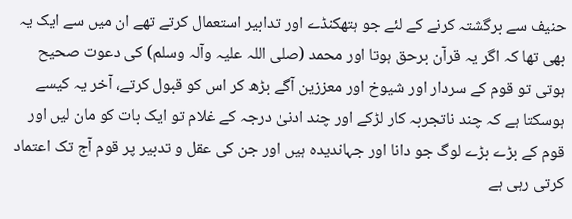حنیف سے برگشتہ کرنے کے لئے جو ہتھکنڈے اور تدابیر استعمال کرتے تھے ان میں سے ایک یہ بھی تھا کہ اگر یہ قرآن برحق ہوتا اور محمد (صلی اللہ علیہ وآلہ وسلم) کی دعوت صحیح ہوتی تو قوم کے سردار اور شیوخ اور معززین آگے بڑھ کر اس کو قبول کرتے، آخر یہ کیسے ہوسکتا ہے کہ چند ناتجربہ کار لڑکے اور چند ادنیٰ درجہ کے غلام تو ایک بات کو مان لیں اور قوم کے بڑے بڑے لوگ جو دانا اور جہاندیدہ ہیں اور جن کی عقل و تدبیر پر قوم آج تک اعتماد کرتی رہی ہے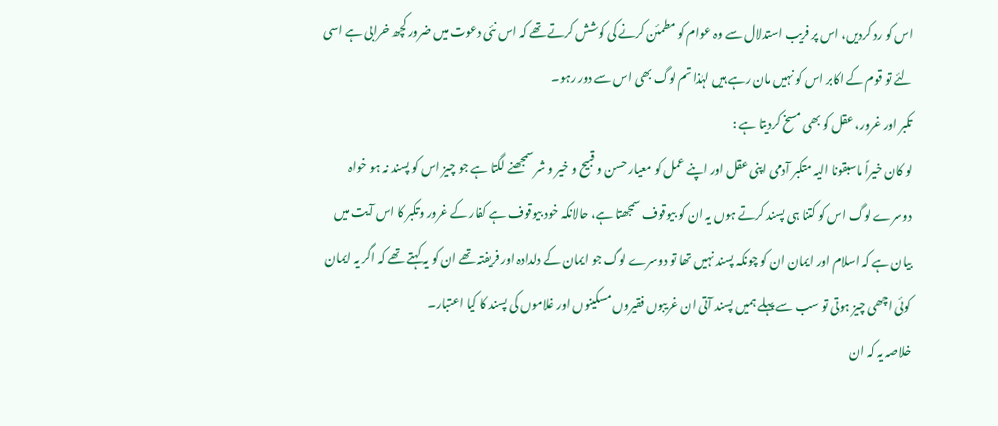اس کو رد کردیں، اس پر فریب استدلال سے وہ عوام کو مطمئن کرنے کی کوشش کرتے تھے کہ اس نئی دعوت میں ضرور کچھ خرابی ہے اسی لئے تو قوم کے اکابر اس کو نہیں مان رہے ہیں لہٰذا تم لوگ بھی اس سے دور رہو۔
تکبر اور غرور، عقل کو بھی مسخ کردیتا ہے :
لو کان خیراً ماسبقونا الیہ متکبر آدمی اپنی عقل اور اپنے عمل کو معیار حسن و قبیح و خیر و شر سمجھنے لگتا ہے جو چیز اس کو پسند نہ ہو خواہ دوسرے لوگ اس کو کتنا ہی پسند کرتے ہوں یہ ان کو بیوقوف سمجھتا ہے، حالانکہ خود بیوقوف ہے کفار کے غرور وتکبر کا اس آیت میں بیان ہے کہ اسلام اور ایمان ان کو چونکہ پسند نہیں تھا تو دوسرے لوگ جو ایمان کے دلدادہ اور فریفتہ تھے ان کو یہ کہتے تھے کہ اگر یہ ایمان کوئی اچھی چیز ہوتی تو سب سے پہلے ہمیں پسند آتی ان غریبوں فقیروں مسکینوں اور غلاموں کی پسند کا کیا اعتبار۔
خلاصہ یہ کہ ان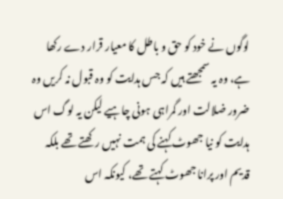لوگوں نے خود کو حق و باطل کا معیار قرار دے رکھا ہے، وہ یہ سمجھتے ہیں کہ جس ہدایت کو وہ قبول نہ کریں وہ ضرور ضلالت اور گمراہی ہونی چاہیے لیکن یہ لوگ اس ہدایت کو نیا جھوٹ کہنے کی ہمت نہیں رکھتے تھے بلکہ قدیم اور پرانا جھوٹ کہتے تھے، کیونکہ اس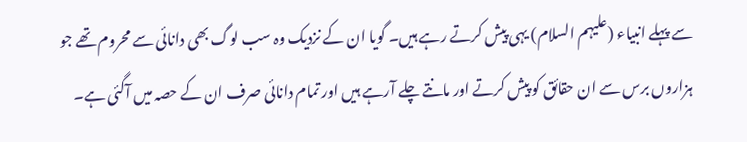سے پہلے انبیاء (علیہم السلام) یہی پیش کرتے رہے ہیں۔ گویا ان کے نزدیک وہ سب لوگ بھی دانائی سے محروم تھے جو ہزاروں برس سے ان حقائق کو پیش کرتے اور مانتے چلے آرہے ہیں اور تمام دانائی صرف ان کے حصہ میں آگئی ہے۔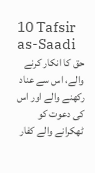10 Tafsir as-Saadi
حق کا انکار کرنے والے، اس سے عناد رکھنے والے اور اس کی دعوت کو ٹھکرانے والے کفار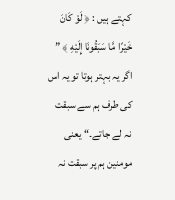کہتے ہیں : ﴿ لَوْ كَانَ خَيْرًا مَّا سَبَقُونَا إِلَيْهِ ﴾ ” اگر یہ بہتر ہوتا تو یہ اس کی طرف ہم سے سبقت نہ لے جاتے۔“ یعنی مومنین ہم پر سبقت نہ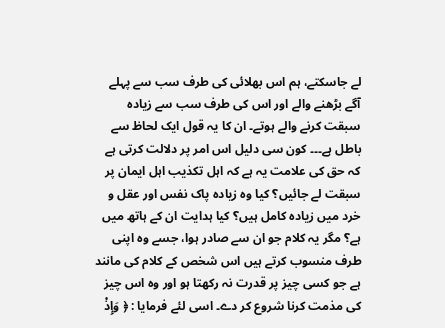لے جاسکتے، ہم اس بھلائی کی طرف سب سے پہلے آگے بڑھنے والے اور اس کی طرف سب سے زیادہ سبقت کرنے والے ہوتے۔ ان کا یہ قول ایک لحاظ سے باطل ہے۔۔۔ کون سی دلیل اس امر پر دلالت کرتی ہے کہ حق کی علامت یہ ہے کہ اہل تکذیب اہل ایمان پر سبقت لے جائیں؟ کیا وہ زیادہ پاک نفس اور عقل و خرد میں زیادہ کامل ہیں؟ کیا ہدایت ان کے ہاتھ میں ہے؟ مگر یہ کلام جو ان سے صادر ہوا، جسے وہ اپنی طرف منسوب کرتے ہیں اس شخص کے کلام کی مانند ہے جو کسی چیز پر قدرت نہ رکھتا ہو اور وہ اس چیز کی مذمت کرنا شروع کر دے۔ اسی لئے فرمایا : ﴿ وَإِذْ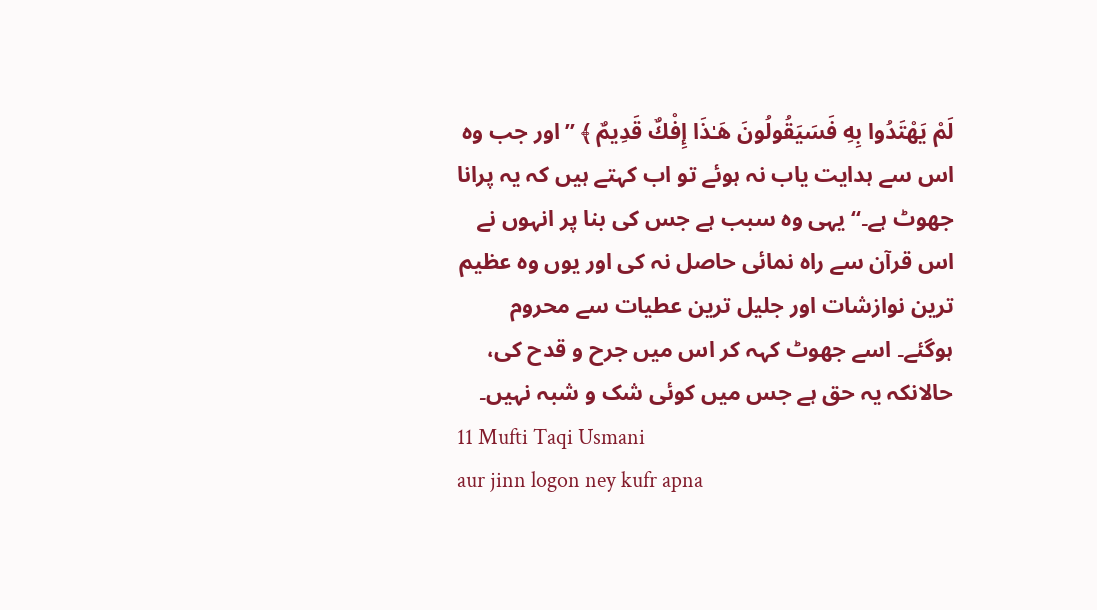لَمْ يَهْتَدُوا بِهِ فَسَيَقُولُونَ هَـٰذَا إِفْكٌ قَدِيمٌ ﴾ ” اور جب وہ اس سے ہدایت یاب نہ ہوئے تو اب کہتے ہیں کہ یہ پرانا جھوٹ ہے۔“ یہی وہ سبب ہے جس کی بنا پر انہوں نے اس قرآن سے راہ نمائی حاصل نہ کی اور یوں وہ عظیم ترین نوازشات اور جلیل ترین عطیات سے محروم ہوگئے۔ اسے جھوٹ کہہ کر اس میں جرح و قدح کی، حالانکہ یہ حق ہے جس میں کوئی شک و شبہ نہیں۔
11 Mufti Taqi Usmani
aur jinn logon ney kufr apna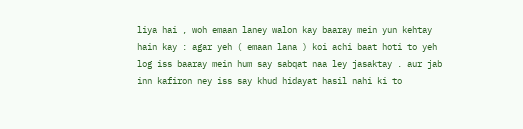liya hai , woh emaan laney walon kay baaray mein yun kehtay hain kay : agar yeh ( emaan lana ) koi achi baat hoti to yeh log iss baaray mein hum say sabqat naa ley jasaktay . aur jab inn kafiron ney iss say khud hidayat hasil nahi ki to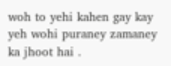woh to yehi kahen gay kay yeh wohi puraney zamaney ka jhoot hai .